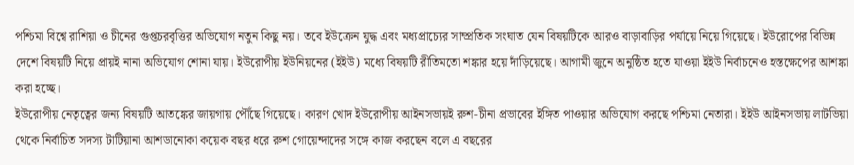পশ্চিমা বিশ্বে রাশিয়া ও চীনের গুপ্তচরবৃত্তির অভিযোগ নতুন কিছু নয়। তবে ইউক্রেন যুদ্ধ এবং মধ্যপ্রাচ্যের সাম্প্রতিক সংঘাত যেন বিষয়টিকে আরও বাড়াবাড়ির পর্যায়ে নিয়ে গিয়েছে। ইউরোপের বিভিন্ন দেশে বিষয়টি নিয়ে প্রায়ই নানা অভিযোগ শোনা যায়। ইউরোপীয় ইউনিয়নের (ইইউ) মধ্যে বিষয়টি রীতিমতো শঙ্কার হয়ে দাঁড়িয়েছে। আগামী জুনে অনুষ্ঠিত হতে যাওয়া ইইউ নির্বাচনেও হস্তক্ষেপের আশঙ্কা করা হচ্ছে।
ইউরোপীয় নেতৃত্বের জন্য বিষয়টি আতঙ্কের জায়গায় পৌঁছে গিয়েছে। কারণ খোদ ইউরোপীয় আইনসভায়ই রুশ-চীনা প্রভাবের ইঙ্গিত পাওয়ার অভিযোগ করছে পশ্চিমা নেতারা। ইইউ আইনসভায় লাটভিয়া থেকে নির্বাচিত সদস্য টাটিয়ানা আশডানোকা কয়েক বছর ধরে রুশ গোয়েন্দাদের সঙ্গে কাজ করছেন বলে এ বছরের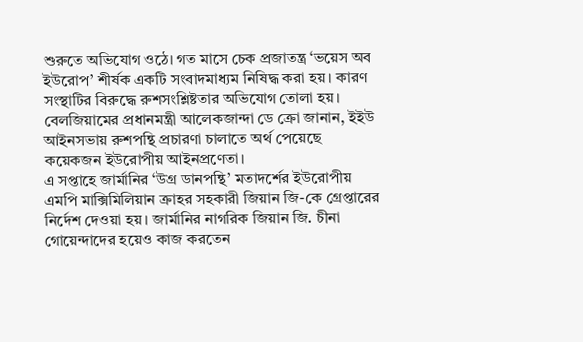শুরুতে অভিযোগ ওঠে। গত মাসে চেক প্রজাতন্ত্র ‘ভয়েস অব ইউরোপ’ শীর্ষক একটি সংবাদমাধ্যম নিষিদ্ধ করা হয়। কারণ সংস্থাটির বিরুদ্ধে রুশসংশ্লিষ্টতার অভিযোগ তোলা হয়। বেলজিয়ামের প্রধানমন্ত্রী আলেকজান্দা ডে ক্রো জানান, ইইউ আইনসভায় রুশপন্থি প্রচারণা চালাতে অর্থ পেয়েছে কয়েকজন ইউরোপীয় আইনপ্রণেতা।
এ সপ্তাহে জার্মানির ‘উগ্র ডানপন্থি’ মতাদর্শের ইউরোপীয় এমপি মাক্সিমিলিয়ান ক্রাহর সহকারী জিয়ান জি-কে গ্রেপ্তারের নির্দেশ দেওয়া হয়। জার্মানির নাগরিক জিয়ান জি. চীনা গোয়েন্দাদের হয়েও কাজ করতেন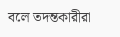বলে তদন্তকারীরা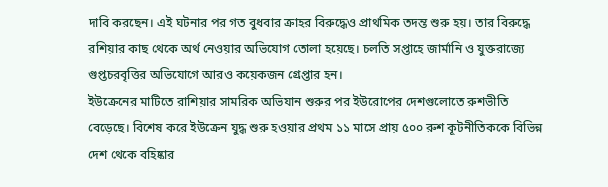দাবি করছেন। এই ঘটনার পর গত বুধবার ক্রাহর বিরুদ্ধেও প্রাথমিক তদন্ত শুরু হয়। তার বিরুদ্ধে রশিয়ার কাছ থেকে অর্থ নেওয়ার অভিযোগ তোলা হয়েছে। চলতি সপ্তাহে জার্মানি ও যুক্তরাজ্যে গুপ্তচরবৃত্তির অভিযোগে আরও কয়েকজন গ্রেপ্তার হন।
ইউক্রেনের মাটিতে রাশিয়ার সামরিক অভিযান শুরুর পর ইউরোপের দেশগুলোতে রুশভীতি বেড়েছে। বিশেষ করে ইউক্রেন যুদ্ধ শুরু হওয়ার প্রথম ১১ মাসে প্রায় ৫০০ রুশ কূটনীতিককে বিভিন্ন দেশ থেকে বহিষ্কার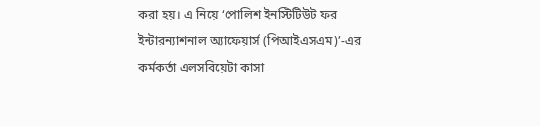করা হয়। এ নিয়ে ‘পোলিশ ইনস্টিটিউট ফর ইন্টারন্যাশনাল অ্যাফেয়ার্স (পিআইএসএম)’-এর কর্মকর্তা এলসবিয়েটা কাসা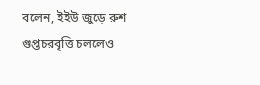বলেন, ইইউ জুড়ে রুশ গুপ্তচরবৃত্তি চললেও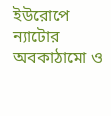ইউরোপে ন্যাটোর অবকাঠামো ও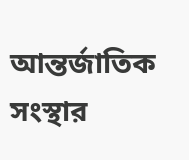আন্তর্জাতিক সংস্থার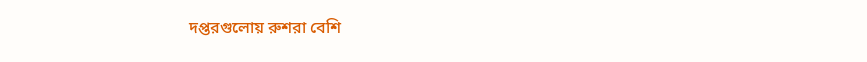দপ্তরগুলোয় রুশরা বেশি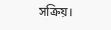সক্রিয়।